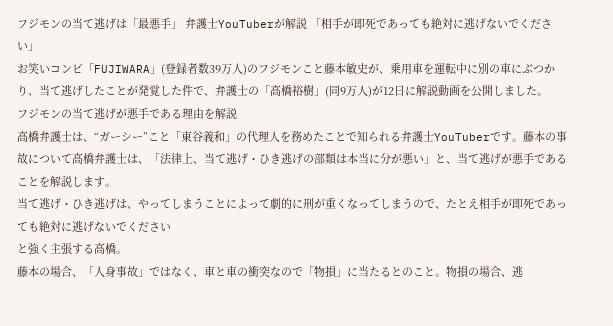フジモンの当て逃げは「最悪手」 弁護士YouTuberが解説 「相手が即死であっても絶対に逃げないでください」
お笑いコンビ「FUJIWARA」(登録者数39万人)のフジモンこと藤本敏史が、乗用車を運転中に別の車にぶつかり、当て逃げしたことが発覚した件で、弁護士の「高橋裕樹」(同9万人)が12日に解説動画を公開しました。
フジモンの当て逃げが悪手である理由を解説
高橋弁護士は、“ガーシー”こと「東谷義和」の代理人を務めたことで知られる弁護士YouTuberです。藤本の事故について高橋弁護士は、「法律上、当て逃げ・ひき逃げの部類は本当に分が悪い」と、当て逃げが悪手であることを解説します。
当て逃げ・ひき逃げは、やってしまうことによって劇的に刑が重くなってしまうので、たとえ相手が即死であっても絶対に逃げないでください
と強く主張する高橋。
藤本の場合、「人身事故」ではなく、車と車の衝突なので「物損」に当たるとのこと。物損の場合、逃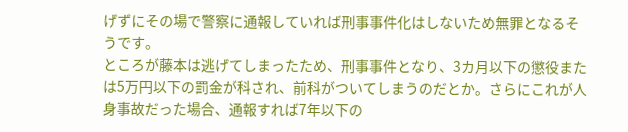げずにその場で警察に通報していれば刑事事件化はしないため無罪となるそうです。
ところが藤本は逃げてしまったため、刑事事件となり、3カ月以下の懲役または5万円以下の罰金が科され、前科がついてしまうのだとか。さらにこれが人身事故だった場合、通報すれば7年以下の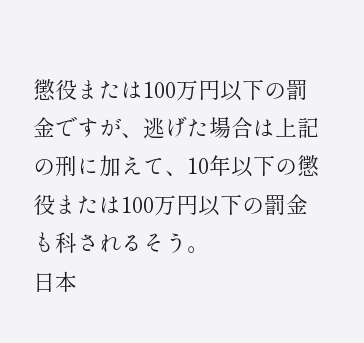懲役または100万円以下の罰金ですが、逃げた場合は上記の刑に加えて、10年以下の懲役または100万円以下の罰金も科されるそう。
日本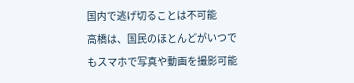国内で逃げ切ることは不可能
高橋は、国民のほとんどがいつでもスマホで写真や動画を撮影可能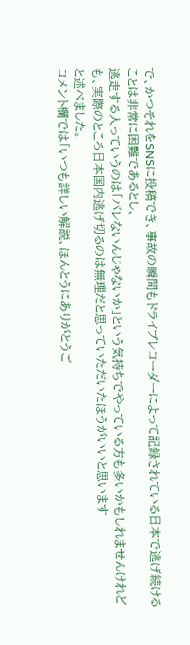で、かつそれをSNSに投稿でき、事故の瞬間もドライブレコーダーによって記録されている日本で逃げ続けることは非常に困難であるとし、
逃走する人っていうのは「バレないんじゃないか」という気持ちでやっている方も多いかもしれませんけれども、実際のところ日本国内逃げ切るのは無理だと思っていただいたほうがいいと思います
と述べました。
コメント欄では「いつも詳しい解説、ほんとうにありがとうご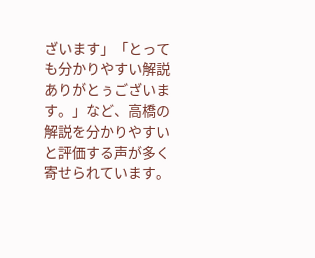ざいます」「とっても分かりやすい解説ありがとぅございます。」など、高橋の解説を分かりやすいと評価する声が多く寄せられています。